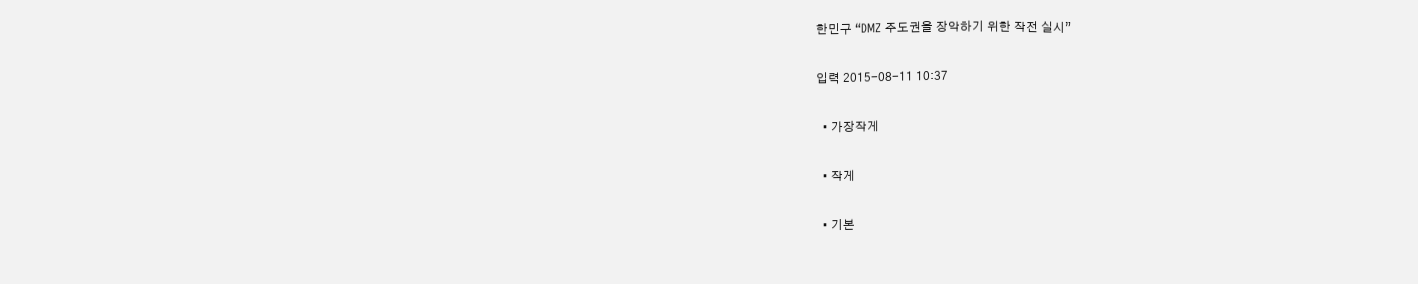한민구 “DMZ 주도권을 장악하기 위한 작전 실시”

입력 2015-08-11 10:37

  • 가장작게

  • 작게

  • 기본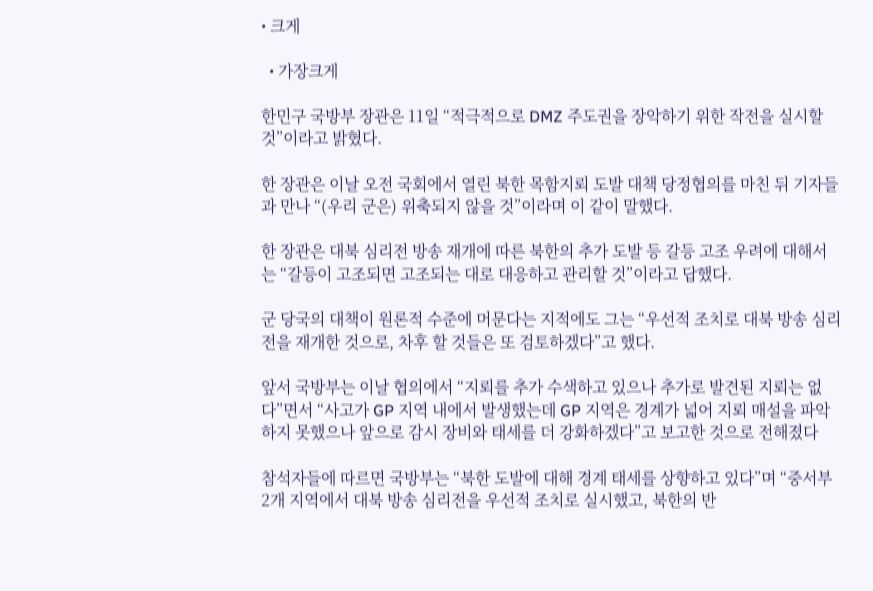• 크게

  • 가장크게

한민구 국방부 장관은 11일 “적극적으로 DMZ 주도권을 장악하기 위한 작전을 실시할 것”이라고 밝혔다.

한 장관은 이날 오전 국회에서 열린 북한 목함지뢰 도발 대책 당정협의를 마친 뒤 기자들과 만나 “(우리 군은) 위축되지 않을 것”이라며 이 같이 말했다.

한 장관은 대북 심리전 방송 재개에 따른 북한의 추가 도발 등 갈등 고조 우려에 대해서는 “갈등이 고조되면 고조되는 대로 대응하고 관리할 것”이라고 답했다.

군 당국의 대책이 원론적 수준에 머문다는 지적에도 그는 “우선적 조치로 대북 방송 심리전을 재개한 것으로, 차후 할 것들은 또 검토하겠다”고 했다.

앞서 국방부는 이날 협의에서 “지뢰를 추가 수색하고 있으나 추가로 발견된 지뢰는 없다”면서 “사고가 GP 지역 내에서 발생했는데 GP 지역은 경계가 넓어 지뢰 매설을 파악하지 못했으나 앞으로 감시 장비와 태세를 더 강화하겠다”고 보고한 것으로 전해졌다

참석자들에 따르면 국방부는 “북한 도발에 대해 경계 태세를 상향하고 있다”며 “중서부 2개 지역에서 대북 방송 심리전을 우선적 조치로 실시했고, 북한의 반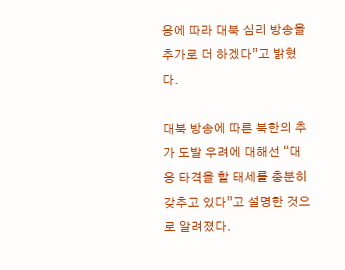응에 따라 대북 심리 방송을 추가로 더 하겠다”고 밝혔다.

대북 방송에 따른 북한의 추가 도발 우려에 대해선 “대응 타격을 할 태세를 충분히 갖추고 있다”고 설명한 것으로 알려졌다.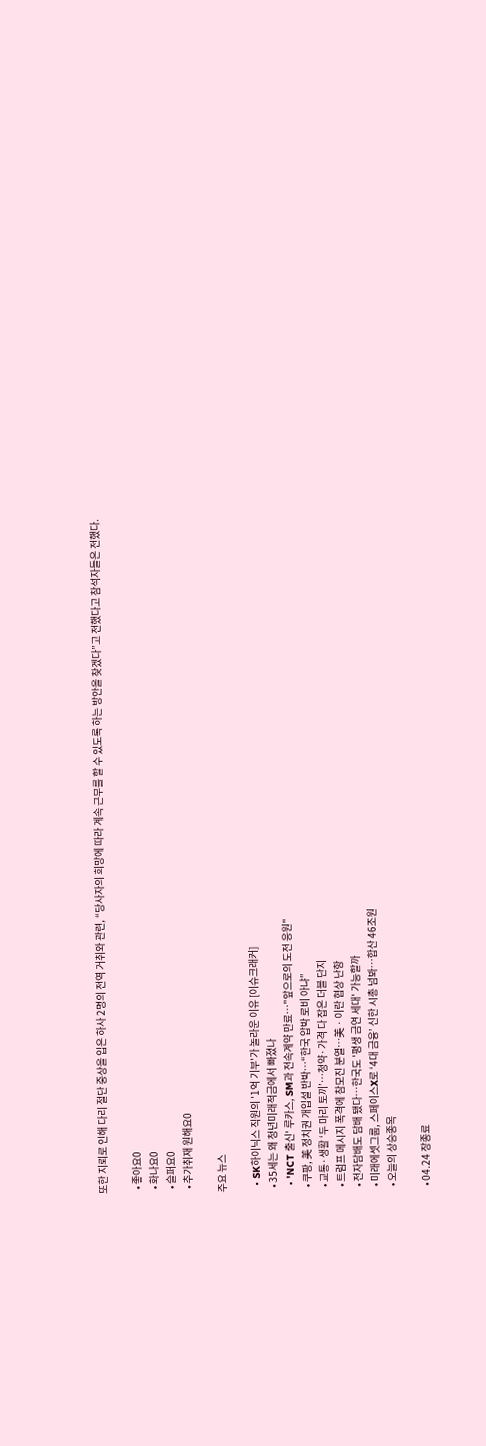또한 지뢰로 인해 다리 절단 중상을 입은 하사 2명의 전역 거취와 관련, “당사자의 희망에 따라 계속 근무를 할 수 있도록 하는 방안을 찾겠다”고 전했다고 참석자들은 전했다.

  • 좋아요0
  • 화나요0
  • 슬퍼요0
  • 추가취재 원해요0

주요 뉴스

  • SK하이닉스 직원의 '1억 기부'가 놀라운 이유 [이슈크래커]
  • 35세는 왜 청년미래적금에서 빠졌나
  • 'NCT 출신' 루카스, SM과 전속계약 만료⋯"앞으로의 도전 응원"
  • 쿠팡, 美 정치권 개입설 반박⋯“한국 압박 로비 아냐”
  • 교통·생활 ‘두 마리 토끼’⋯청약·가격 다 잡은 더블 단지
  • 트럼프 메시지 폭격에 참모진 분열⋯美ㆍ이란 협상 난항
  • 전자담배도 담배 됐다⋯한국도 '평생 금연 세대' 가능할까
  • 미래에셋그룹, 스페이스X로 ‘4대 금융’ 신한 시총 넘봐⋯합산 46조원
  • 오늘의 상승종목

  • 04.24 장종료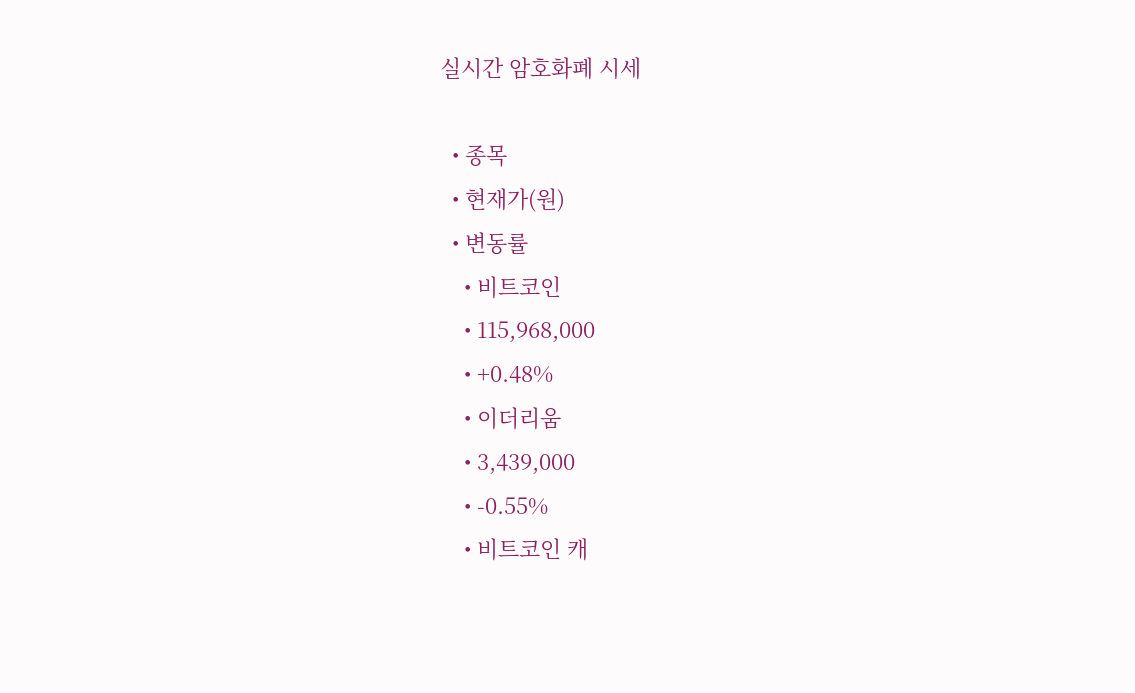실시간 암호화폐 시세

  • 종목
  • 현재가(원)
  • 변동률
    • 비트코인
    • 115,968,000
    • +0.48%
    • 이더리움
    • 3,439,000
    • -0.55%
    • 비트코인 캐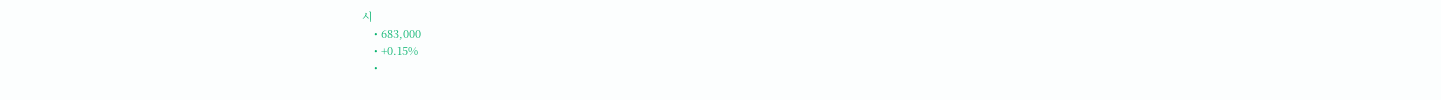시
    • 683,000
    • +0.15%
    •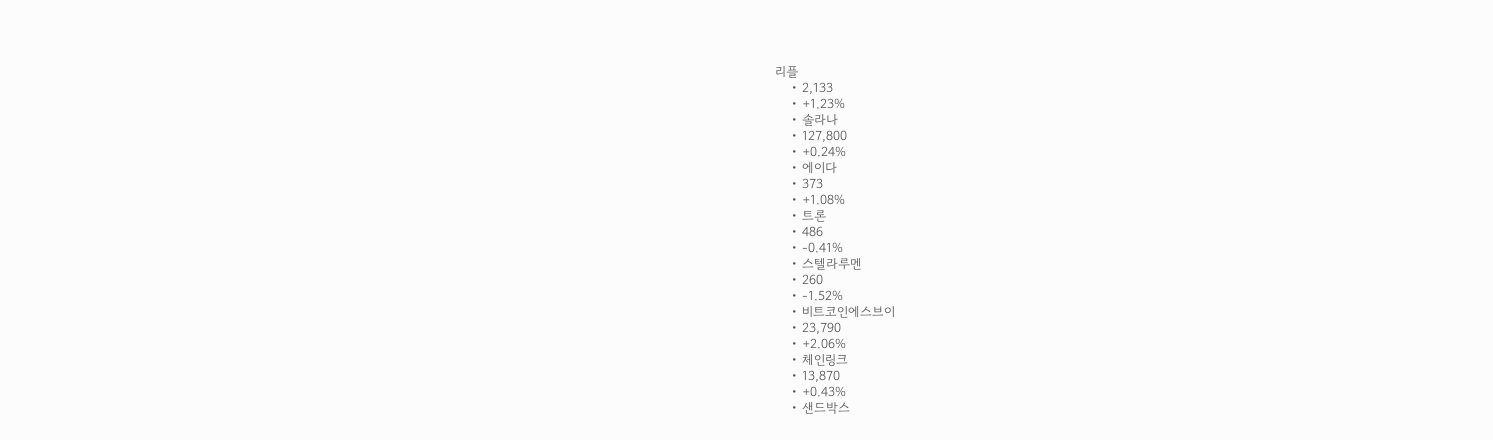리플
    • 2,133
    • +1.23%
    • 솔라나
    • 127,800
    • +0.24%
    • 에이다
    • 373
    • +1.08%
    • 트론
    • 486
    • -0.41%
    • 스텔라루멘
    • 260
    • -1.52%
    • 비트코인에스브이
    • 23,790
    • +2.06%
    • 체인링크
    • 13,870
    • +0.43%
    • 샌드박스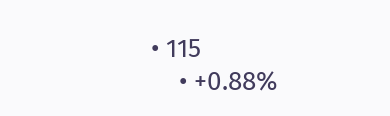• 115
    • +0.88%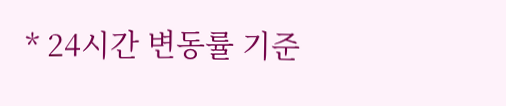* 24시간 변동률 기준